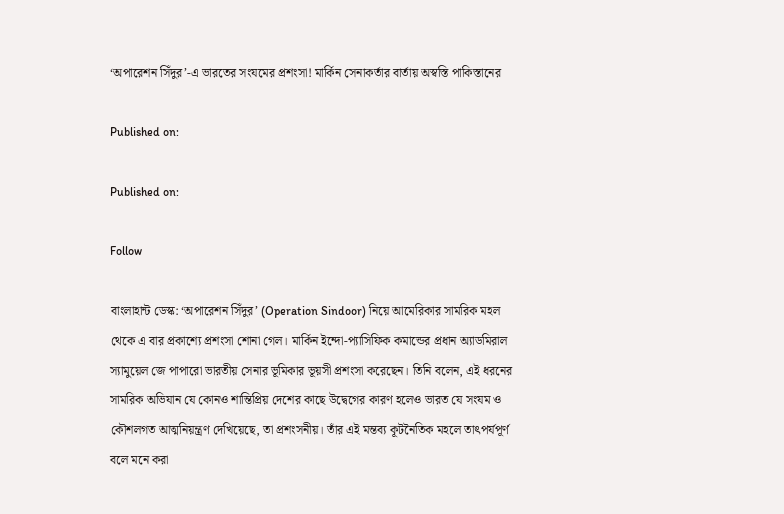‘অপারেশন সিঁদুর’-এ ভারতের সংযমের প্রশংসা! মার্কিন সেনাকর্তার বার্তায় অস্বস্তি পাকিস্তানের

Published on:

Published on:

Follow

বাংলাহান্ট ডেস্ক: ‘অপারেশন সিঁদুর’ (Operation Sindoor) নিয়ে আমেরিকার সামরিক মহল থেকে এ বার প্রকাশ্যে প্রশংসা শোনা গেল। মার্কিন ইন্দো-প্যাসিফিক কমান্ডের প্রধান অ্যাডমিরাল স্যামুয়েল জে পাপারো ভারতীয় সেনার ভূমিকার ভূয়সী প্রশংসা করেছেন। তিনি বলেন, এই ধরনের সামরিক অভিযান যে কোনও শান্তিপ্রিয় দেশের কাছে উদ্বেগের কারণ হলেও ভারত যে সংযম ও কৌশলগত আত্মনিয়ন্ত্রণ দেখিয়েছে, তা প্রশংসনীয়। তাঁর এই মন্তব্য কূটনৈতিক মহলে তাৎপর্যপূর্ণ বলে মনে করা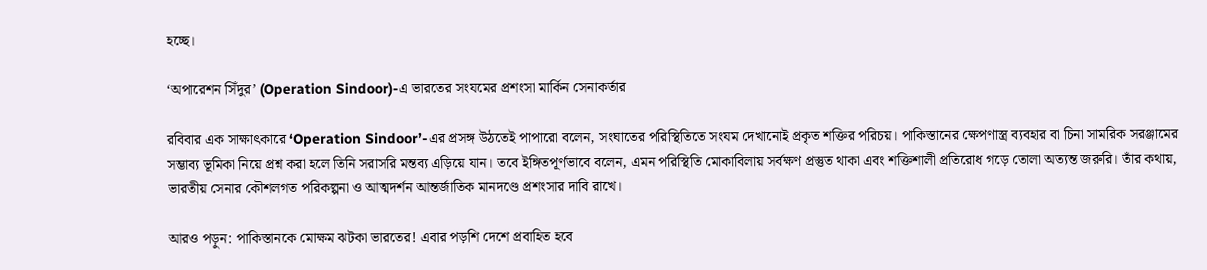হচ্ছে।

‘অপারেশন সিঁদুর’ (Operation Sindoor)-এ ভারতের সংযমের প্রশংসা মার্কিন সেনাকর্তার

রবিবার এক সাক্ষাৎকারে ‘Operation Sindoor’-এর প্রসঙ্গ উঠতেই পাপারো বলেন, সংঘাতের পরিস্থিতিতে সংযম দেখানোই প্রকৃত শক্তির পরিচয়। পাকিস্তানের ক্ষেপণাস্ত্র ব্যবহার বা চিনা সামরিক সরঞ্জামের সম্ভাব্য ভূমিকা নিয়ে প্রশ্ন করা হলে তিনি সরাসরি মন্তব্য এড়িয়ে যান। তবে ইঙ্গিতপূর্ণভাবে বলেন, এমন পরিস্থিতি মোকাবিলায় সর্বক্ষণ প্রস্তুত থাকা এবং শক্তিশালী প্রতিরোধ গড়ে তোলা অত্যন্ত জরুরি। তাঁর কথায়, ভারতীয় সেনার কৌশলগত পরিকল্পনা ও আত্মদর্শন আন্তর্জাতিক মানদণ্ডে প্রশংসার দাবি রাখে।

আরও পড়ুন: পাকিস্তানকে মোক্ষম ঝটকা ভারতের! এবার পড়শি দেশে প্রবাহিত হবে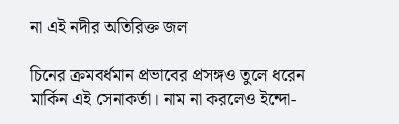না এই নদীর অতিরিক্ত জল

চিনের ক্রমবর্ধমান প্রভাবের প্রসঙ্গও তুলে ধরেন মার্কিন এই সেনাকর্তা। নাম না করলেও ইন্দো-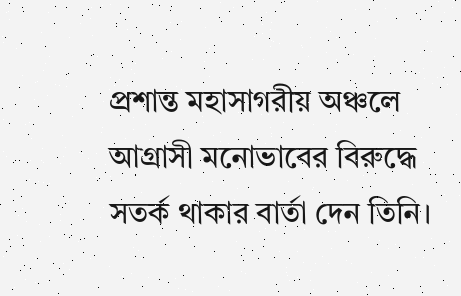প্রশান্ত মহাসাগরীয় অঞ্চলে আগ্রাসী মনোভাবের বিরুদ্ধে সতর্ক থাকার বার্তা দেন তিনি।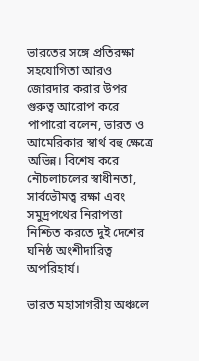ভারতের সঙ্গে প্রতিরক্ষা সহযোগিতা আরও জোরদার করার উপর গুরুত্ব আরোপ করে পাপারো বলেন, ভারত ও আমেরিকার স্বার্থ বহু ক্ষেত্রে অভিন্ন। বিশেষ করে নৌচলাচলের স্বাধীনতা, সার্বভৌমত্ব রক্ষা এবং সমুদ্রপথের নিরাপত্তা নিশ্চিত করতে দুই দেশের ঘনিষ্ঠ অংশীদারিত্ব অপরিহার্য।

ভারত মহাসাগরীয় অঞ্চলে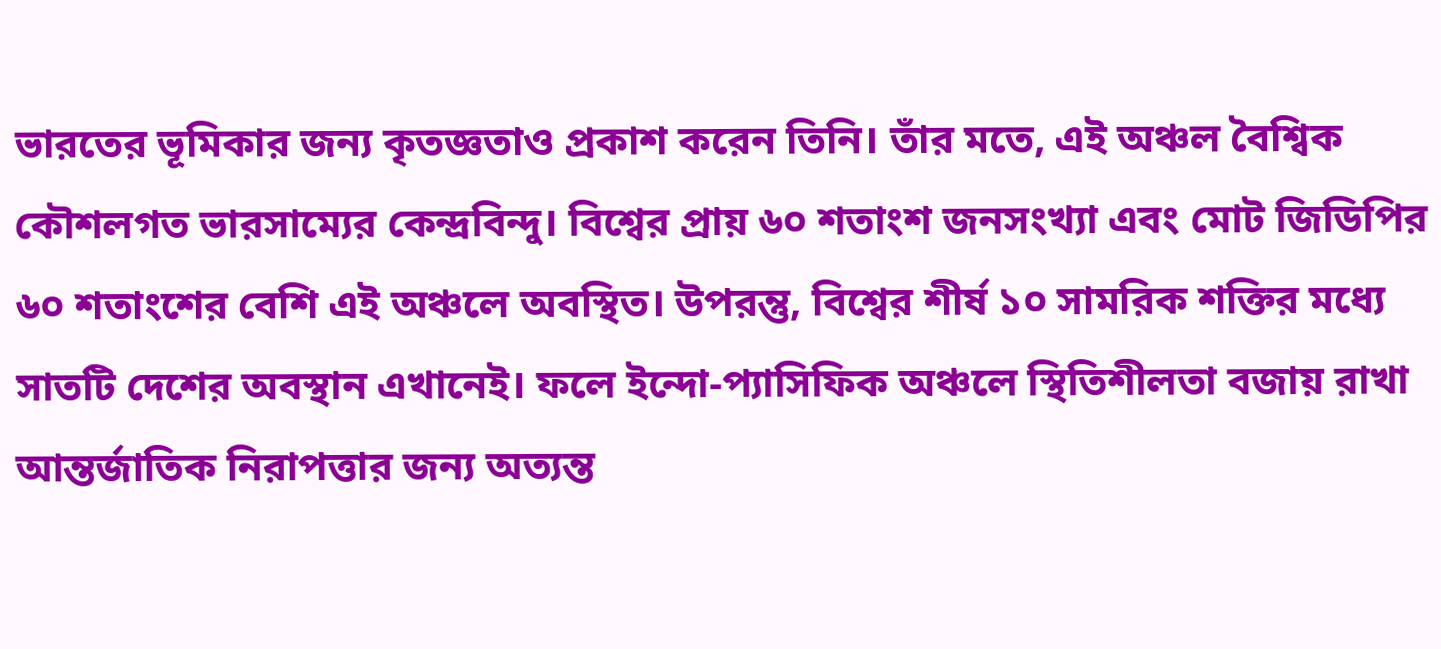ভারতের ভূমিকার জন্য কৃতজ্ঞতাও প্রকাশ করেন তিনি। তাঁর মতে, এই অঞ্চল বৈশ্বিক কৌশলগত ভারসাম্যের কেন্দ্রবিন্দু। বিশ্বের প্রায় ৬০ শতাংশ জনসংখ্যা এবং মোট জিডিপির ৬০ শতাংশের বেশি এই অঞ্চলে অবস্থিত। উপরন্তু, বিশ্বের শীর্ষ ১০ সামরিক শক্তির মধ্যে সাতটি দেশের অবস্থান এখানেই। ফলে ইন্দো-প্যাসিফিক অঞ্চলে স্থিতিশীলতা বজায় রাখা আন্তর্জাতিক নিরাপত্তার জন্য অত্যন্ত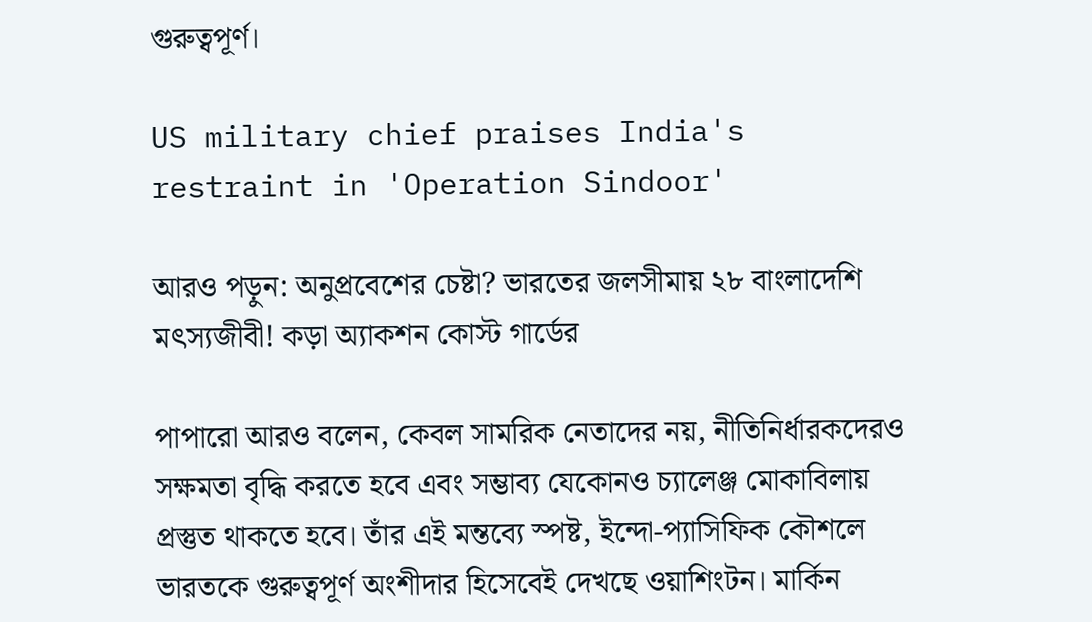গুরুত্বপূর্ণ।

US military chief praises India's restraint in 'Operation Sindoor'

আরও পড়ুন: অনুপ্রবেশের চেষ্টা? ভারতের জলসীমায় ২৮ বাংলাদেশি মৎস্যজীবী! কড়া অ্যাকশন কোস্ট গার্ডের

পাপারো আরও বলেন, কেবল সামরিক নেতাদের নয়, নীতিনির্ধারকদেরও সক্ষমতা বৃদ্ধি করতে হবে এবং সম্ভাব্য যেকোনও চ্যালেঞ্জ মোকাবিলায় প্রস্তুত থাকতে হবে। তাঁর এই মন্তব্যে স্পষ্ট, ইন্দো-প্যাসিফিক কৌশলে ভারতকে গুরুত্বপূর্ণ অংশীদার হিসেবেই দেখছে ওয়াশিংটন। মার্কিন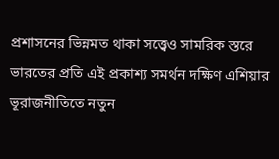প্রশাসনের ভিন্নমত থাকা সত্ত্বেও সামরিক স্তরে ভারতের প্রতি এই প্রকাশ্য সমর্থন দক্ষিণ এশিয়ার ভূরাজনীতিতে নতুন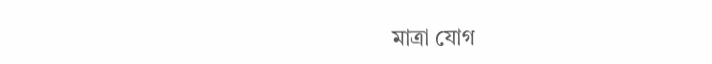মাত্রা যোগ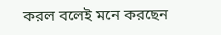করল বলেই মনে করছেন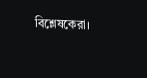বিশ্লেষকেরা।